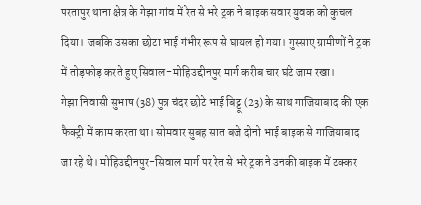परतापुर थाना क्षेत्र के गेझा गांव में रेत से भरे ट्रक ने बाइक सवार युवक को कुचल दिया। जबकि उसका छोटा भाई गंभीर रूप से घायल हो गया। गुस्साए ग्रामीणों ने ट्रक में तोड़फोड़ करते हुए सिवाल-मोहिउद्दीनपुर मार्ग करीब चार घंटे जाम रखा।
गेझा निवासी सुभाष (38) पुत्र चंदर छोटे भाई बिट्टू (23) के साथ गाजियाबाद की एक फैक्ट्री में काम करता था। सोमवार सुबह सात बजे दोनो भाई बाइक से गाजियाबाद जा रहे थे। मोहिउद्दीनपुर-सिवाल मार्ग पर रेत से भरे ट्रक ने उनकी बाइक में टक्कर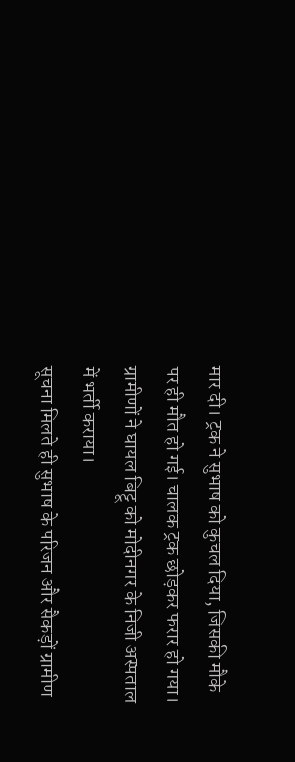मार दी। ट्रक ने सुभाष को कुचल दिया, जिसकी मौके पर ही मौत हो गई। चालक ट्रक छोड़कर फरार हो गया। ग्रामीणों ने घायल बिट्टू को मोदीनगर के निजी अस्पताल में भर्ती कराया।
सूचना मिलते ही सुभाष के परिजन और सैकड़ों ग्रामीण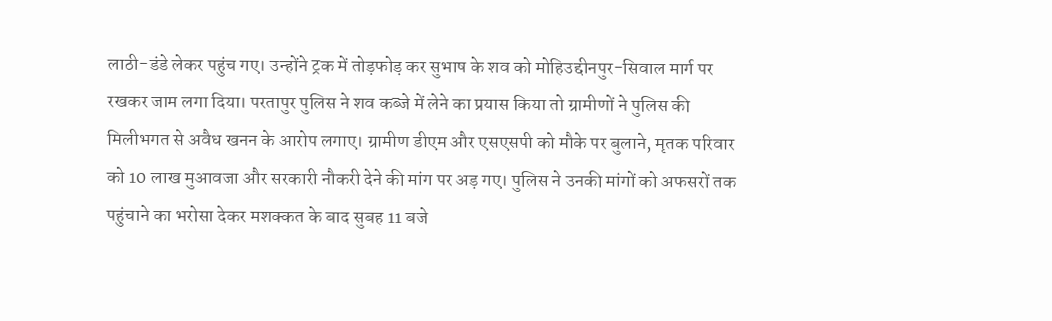लाठी-डंडे लेकर पहुंच गए। उन्होंने ट्रक में तोड़फोड़ कर सुभाष के शव को मोहिउद्दीनपुर-सिवाल मार्ग पर रखकर जाम लगा दिया। परतापुर पुलिस ने शव कब्जे में लेने का प्रयास किया तो ग्रामीणों ने पुलिस की मिलीभगत से अवैध खनन के आरोप लगाए। ग्रामीण डीएम और एसएसपी को मौके पर बुलाने, मृतक परिवार को 10 लाख मुआवजा और सरकारी नौकरी देने की मांग पर अड़ गए। पुलिस ने उनकी मांगों को अफसरों तक पहुंचाने का भरोसा देकर मशक्कत के बाद सुबह 11 बजे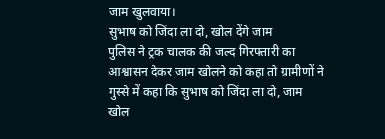जाम खुलवाया।
सुभाष को जिंदा ला दो, खोल देंगे जाम
पुलिस ने ट्रक चालक की जल्द गिरफ्तारी का आश्वासन देकर जाम खोलने को कहा तो ग्रामीणों ने गुस्से में कहा कि सुभाष को जिंदा ला दो, जाम खोल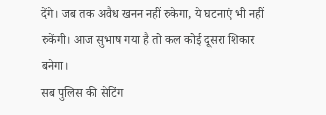देंगे। जब तक अवैध खनन नहीं रुकेगा, ये घटनाएं भी नहीं रुकेंगी। आज सुभाष गया है तो कल कोई दूसरा शिकार बनेगा।
सब पुलिस की सेटिंग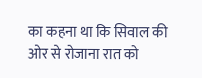का कहना था कि सिवाल की ओर से रोजाना रात को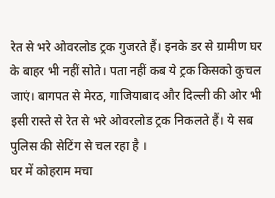रेत से भरे ओवरलोड ट्रक गुजरते हैं। इनके डर से ग्रामीण घर के बाहर भी नहीं सोते। पता नहीं कब ये ट्रक किसको कुचल जाएं। बागपत से मेरठ, गाजियाबाद और दिल्ली की ओर भी इसी रास्ते से रेत से भरे ओवरलोड ट्रक निकलते हैं। ये सब पुलिस की सेटिंग से चल रहा है ।
घर में कोहराम मचा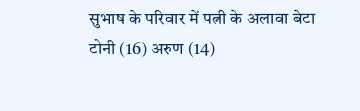सुभाष के परिवार में पत्नी के अलावा बेटा टोनी (16) अरुण (14)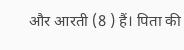और आरती (8 ) हैं। पिता की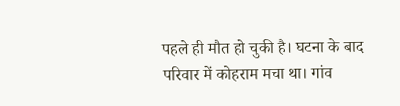पहले ही मौत हो चुकी है। घटना के बाद परिवार में कोहराम मचा था। गांव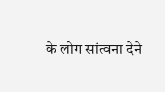के लोग सांत्वना देने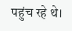पहुंच रहे थे।